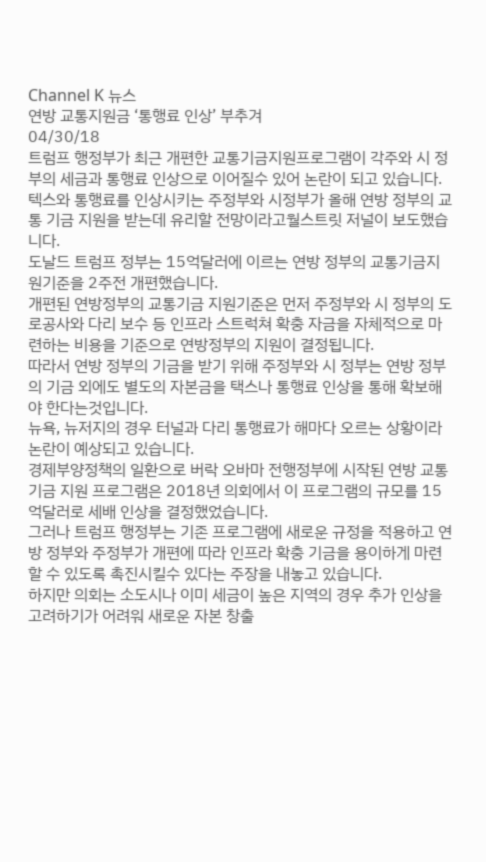Channel K 뉴스
연방 교통지원금 ‘통행료 인상’ 부추겨
04/30/18
트럼프 행정부가 최근 개편한 교통기금지원프로그램이 각주와 시 정부의 세금과 통행료 인상으로 이어질수 있어 논란이 되고 있습니다.
텍스와 통행료를 인상시키는 주정부와 시정부가 올해 연방 정부의 교통 기금 지원을 받는데 유리할 전망이라고월스트릿 저널이 보도했습니다.
도날드 트럼프 정부는 15억달러에 이르는 연방 정부의 교통기금지원기준을 2주전 개편했습니다.
개편된 연방정부의 교통기금 지원기준은 먼저 주정부와 시 정부의 도로공사와 다리 보수 등 인프라 스트럭쳐 확충 자금을 자체적으로 마련하는 비용을 기준으로 연방정부의 지원이 결정됩니다.
따라서 연방 정부의 기금을 받기 위해 주정부와 시 정부는 연방 정부의 기금 외에도 별도의 자본금을 택스나 통행료 인상을 통해 확보해야 한다는것입니다.
뉴욕, 뉴저지의 경우 터널과 다리 통행료가 해마다 오르는 상황이라 논란이 예상되고 있습니다.
경제부양정책의 일환으로 버락 오바마 전행정부에 시작된 연방 교통기금 지원 프로그램은 2018년 의회에서 이 프로그램의 규모를 15억달러로 세배 인상을 결정했었습니다.
그러나 트럼프 행정부는 기존 프로그램에 새로운 규정을 적용하고 연방 정부와 주정부가 개편에 따라 인프라 확충 기금을 용이하게 마련할 수 있도록 촉진시킬수 있다는 주장을 내놓고 있습니다.
하지만 의회는 소도시나 이미 세금이 높은 지역의 경우 추가 인상을 고려하기가 어려워 새로운 자본 창출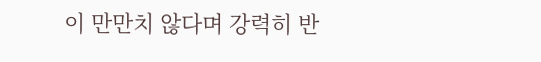이 만만치 않다며 강력히 반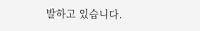발하고 있습니다.